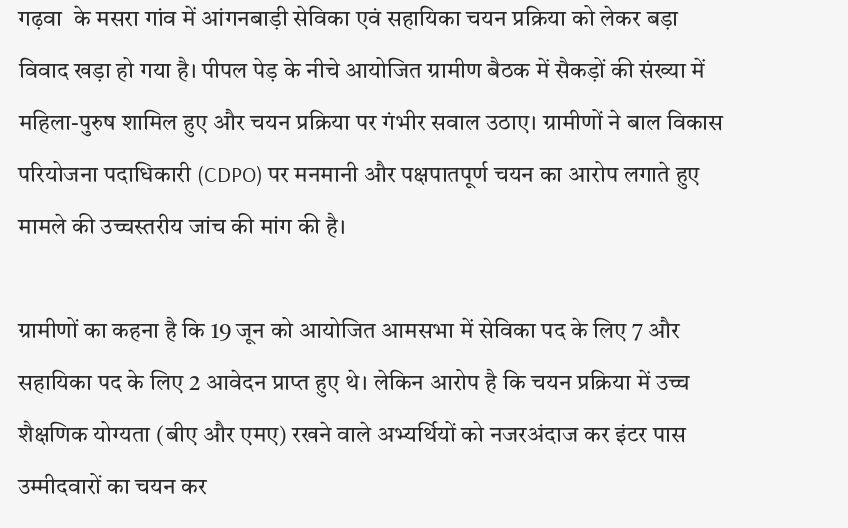गढ़वा  के मसरा गांव में आंगनबाड़ी सेविका एवं सहायिका चयन प्रक्रिया को लेकर बड़ा विवाद खड़ा हो गया है। पीपल पेड़ के नीचे आयोजित ग्रामीण बैठक में सैकड़ों की संख्या में महिला-पुरुष शामिल हुए और चयन प्रक्रिया पर गंभीर सवाल उठाए। ग्रामीणों ने बाल विकास परियोजना पदाधिकारी (CDPO) पर मनमानी और पक्षपातपूर्ण चयन का आरोप लगाते हुए मामले की उच्चस्तरीय जांच की मांग की है।

ग्रामीणों का कहना है कि 19 जून को आयोजित आमसभा में सेविका पद के लिए 7 और सहायिका पद के लिए 2 आवेदन प्राप्त हुए थे। लेकिन आरोप है कि चयन प्रक्रिया में उच्च शैक्षणिक योग्यता (बीए और एमए) रखने वाले अभ्यर्थियों को नजरअंदाज कर इंटर पास उम्मीदवारों का चयन कर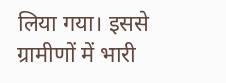लिया गया। इससे ग्रामीणों में भारी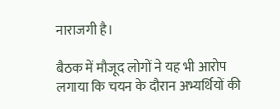नाराजगी है।

बैठक में मौजूद लोगों ने यह भी आरोप लगाया कि चयन के दौरान अभ्यर्थियों की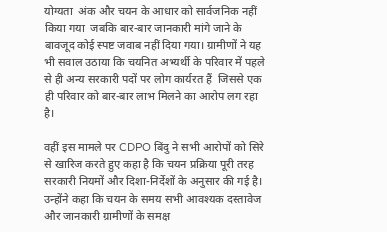योग्यता  अंक और चयन के आधार को सार्वजनिक नहीं किया गया  जबकि बार-बार जानकारी मांगे जाने के बावजूद कोई स्पष्ट जवाब नहीं दिया गया। ग्रामीणों ने यह भी सवाल उठाया कि चयनित अभ्यर्थी के परिवार में पहले से ही अन्य सरकारी पदों पर लोग कार्यरत हैं  जिससे एक ही परिवार को बार-बार लाभ मिलने का आरोप लग रहा है।

वहीं इस मामले पर CDPO बिंदु ने सभी आरोपों को सिरे से खारिज करते हुए कहा है कि चयन प्रक्रिया पूरी तरह सरकारी नियमों और दिशा-निर्देशों के अनुसार की गई है। उन्होंने कहा कि चयन के समय सभी आवश्यक दस्तावेज और जानकारी ग्रामीणों के समक्ष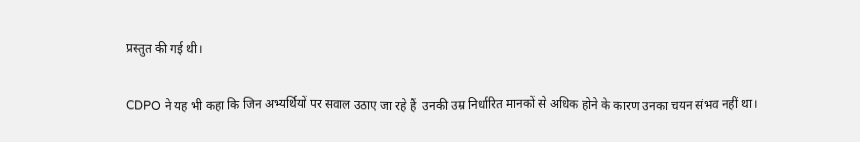प्रस्तुत की गई थी।

CDPO ने यह भी कहा कि जिन अभ्यर्थियों पर सवाल उठाए जा रहे हैं  उनकी उम्र निर्धारित मानकों से अधिक होने के कारण उनका चयन संभव नहीं था।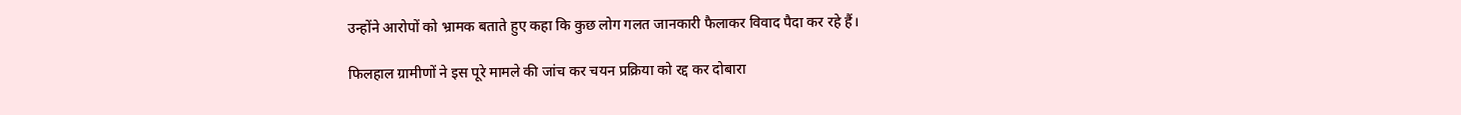उन्होंने आरोपों को भ्रामक बताते हुए कहा कि कुछ लोग गलत जानकारी फैलाकर विवाद पैदा कर रहे हैं।

फिलहाल ग्रामीणों ने इस पूरे मामले की जांच कर चयन प्रक्रिया को रद्द कर दोबारा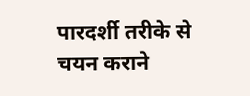पारदर्शी तरीके से चयन कराने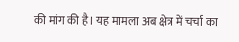की मांग की है। यह मामला अब क्षेत्र में चर्चा का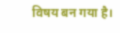विषय बन गया है।